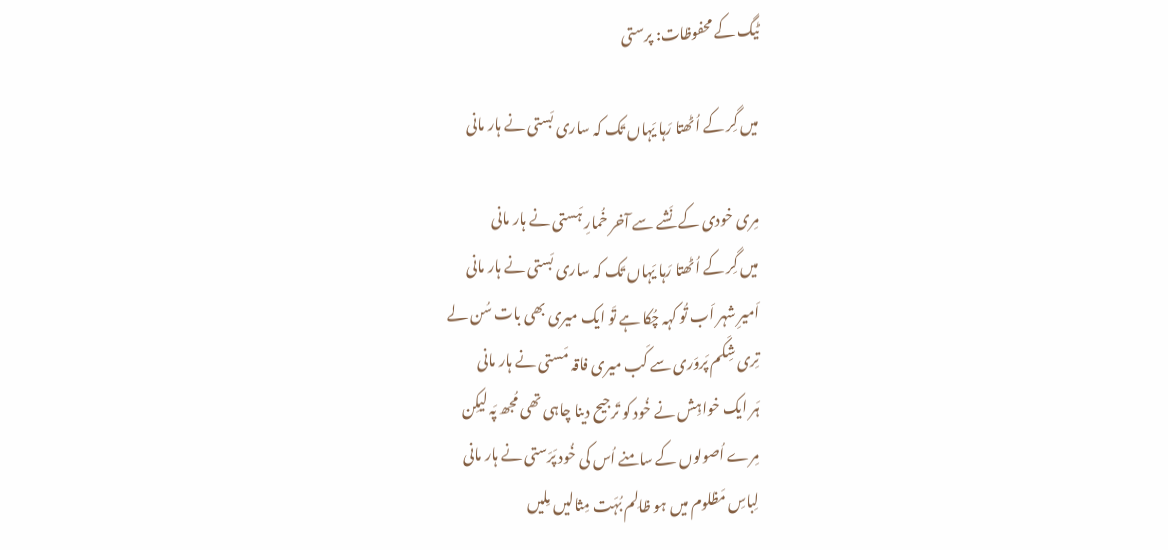ٹیگ کے محفوظات: پرستی

میں گِر کے اُٹھتا رَہا یَہاں تَک کہ ساری بَستی نے ہار مانی

مِری خودی کے نَشے سے آخر خُمارِ ہَستی نے ہار مانی
میں گِر کے اُٹھتا رَہا یَہاں تَک کہ ساری بَستی نے ہار مانی
اَمیرِ شہر اَب تُو کہہ چُکا ہے تَو ایک میری بھی بات سُن لے
تِری شِکَم پَروَری سے کَب میری فاقہ مَستی نے ہار مانی
ہَر ایک خواہِش نے خُود کو تَرجیح دینا چاہی تھی مُجھ پَہ لیکِن
مِرے اُصولوں کے سامنے اُس کی خُود پَرَستی نے ہار مانی
لِباسِ مَظلوم میں ہو ظالِم بُہَت مِثالیں مِلیں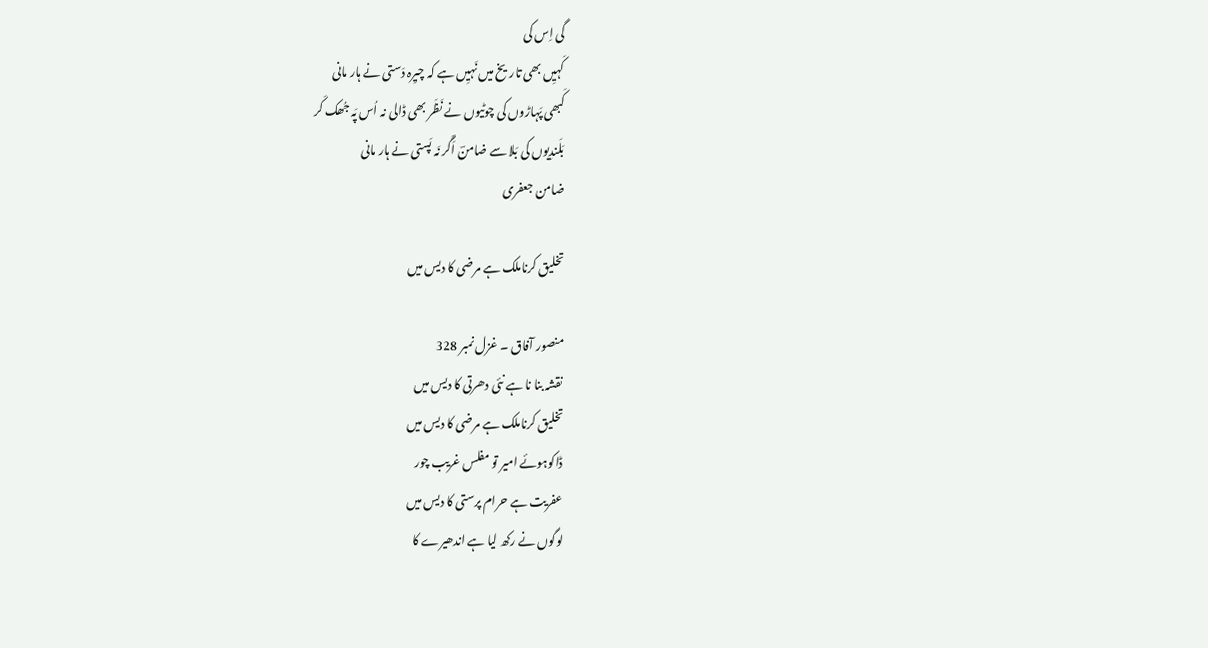گی اِس کی
کَہیِں بھی تاریخ میں نَہیِں ہے کہ چیِرہ دَستی نے ہار مانی
کَبھی پَہاڑوں کی چوٹیوں نے نَظَر بھی ڈالی نہ اُس پَہ جُھک کَر
بَلَندِیوں کی بَلا سے ضامنؔ اَگَر نَہ پَستی نے ہار مانی
ضامن جعفری

تخلیق کرناملک ہے مرضی کا دیس میں

منصور آفاق ۔ غزل نمبر 328
نقشہ بنا نا ہے نئی دھرتی کا دیس میں
تخلیق کرناملک ہے مرضی کا دیس میں
ڈاکوہوئے امیر تو مفلس غریب چور
عفریت ہے حرام پرستی کا دیس میں
لوگوں نے رکھ لیا ہے اندھیرے کا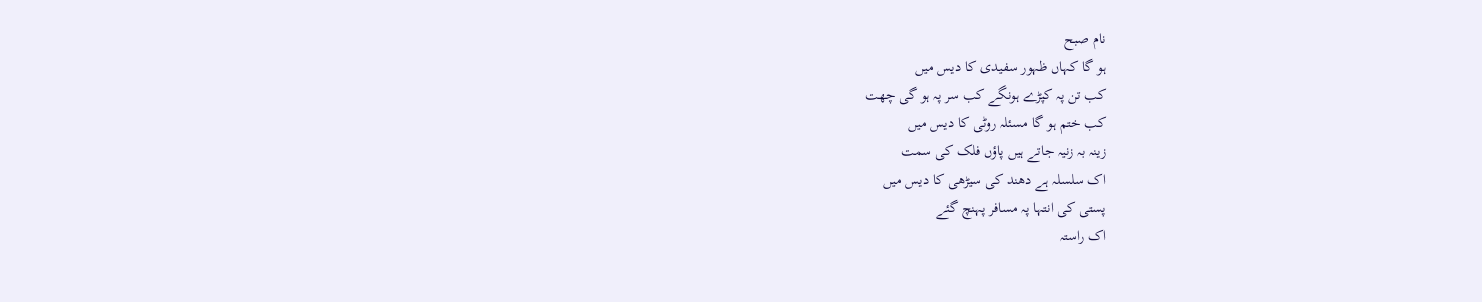نام صبح
ہو گا کہاں ظہور سفیدی کا دیس میں
کب تن پہ کپڑے ہونگے کب سر پہ ہو گی چھت
کب ختم ہو گا مسئلہ روٹی کا دیس میں
زینہ بہ زنیہ جاتے ہیں پاؤں فلک کی سمت
اک سلسلہ ہے دھند کی سیڑھی کا دیس میں
پستی کی انتہا پہ مسافر پہنچ گئے
اک راستہ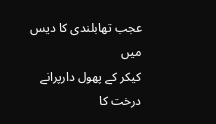عجب تھابلندی کا دیس میں
کیکر کے پھول دارپرانے درخت کا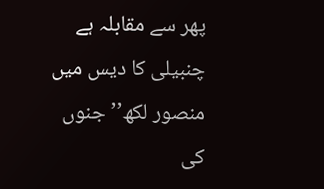پھر سے مقابلہ ہے چنبیلی کا دیس میں
منصور لکھ’’جنوں کی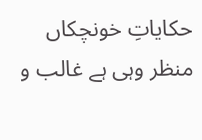حکایاتِ خونچکاں
منظر وہی ہے غالب و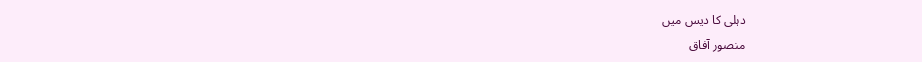دہلی کا دیس میں
منصور آفاق